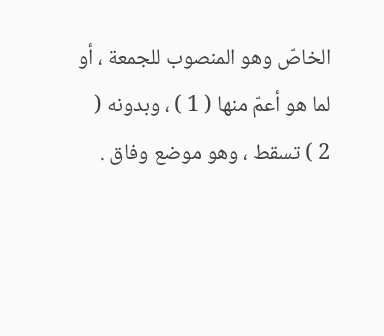الخاصّ وهو المنصوب للجمعة ، أو لما هو أعمّ منها ( 1 ) ، وبدونه ( 2 ) تسقط ، وهو موضع وفاق .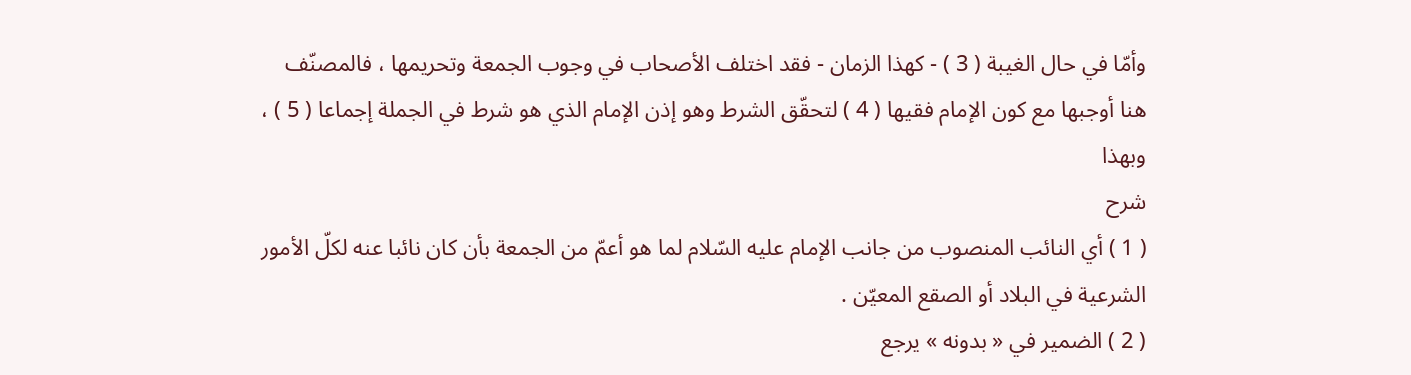وأمّا في حال الغيبة ( 3 ) - كهذا الزمان - فقد اختلف الأصحاب في وجوب الجمعة وتحريمها ، فالمصنّف هنا أوجبها مع كون الإمام فقيها ( 4 ) لتحقّق الشرط وهو إذن الإمام الذي هو شرط في الجملة إجماعا ( 5 ) ، وبهذا
شرح
( 1 ) أي النائب المنصوب من جانب الإمام عليه السّلام لما هو أعمّ من الجمعة بأن كان نائبا عنه لكلّ الأمور الشرعية في البلاد أو الصقع المعيّن .
( 2 ) الضمير في « بدونه » يرجع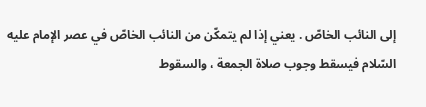إلى النائب الخاصّ . يعني إذا لم يتمكّن من النائب الخاصّ في عصر الإمام عليه السّلام فيسقط وجوب صلاة الجمعة ، والسقوط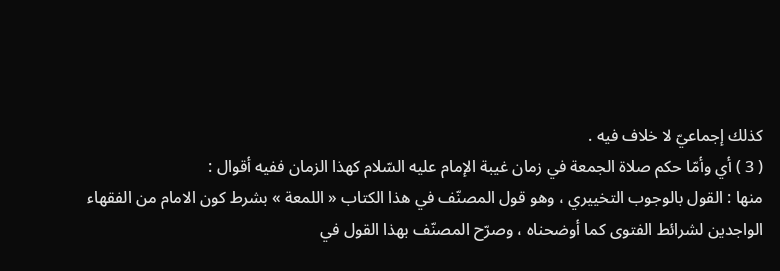كذلك إجماعيّ لا خلاف فيه .
( 3 ) أي وأمّا حكم صلاة الجمعة في زمان غيبة الإمام عليه السّلام كهذا الزمان ففيه أقوال :
منها : القول بالوجوب التخييري ، وهو قول المصنّف في هذا الكتاب « اللمعة » بشرط كون الامام من الفقهاء الواجدين لشرائط الفتوى كما أوضحناه ، وصرّح المصنّف بهذا القول في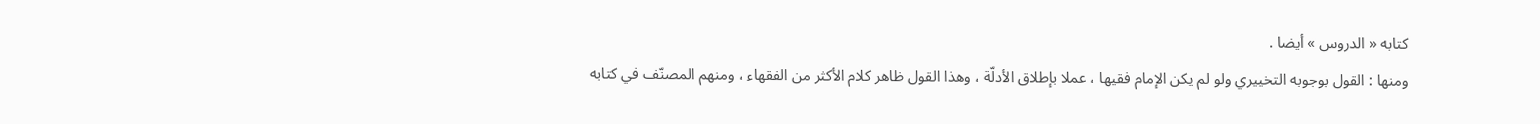كتابه « الدروس » أيضا .
ومنها : القول بوجوبه التخييري ولو لم يكن الإمام فقيها ، عملا بإطلاق الأدلّة ، وهذا القول ظاهر كلام الأكثر من الفقهاء ، ومنهم المصنّف في كتابه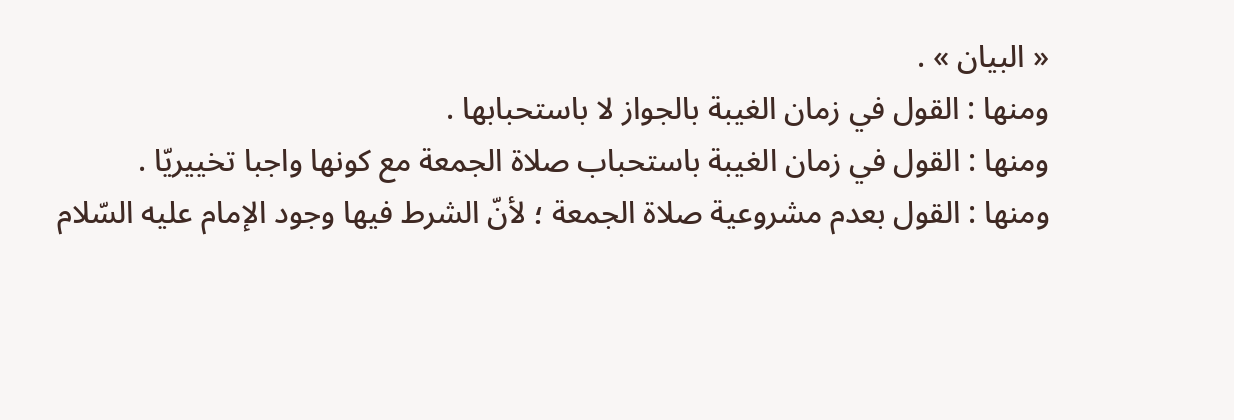« البيان » .
ومنها : القول في زمان الغيبة بالجواز لا باستحبابها .
ومنها : القول في زمان الغيبة باستحباب صلاة الجمعة مع كونها واجبا تخييريّا .
ومنها : القول بعدم مشروعية صلاة الجمعة ؛ لأنّ الشرط فيها وجود الإمام عليه السّلام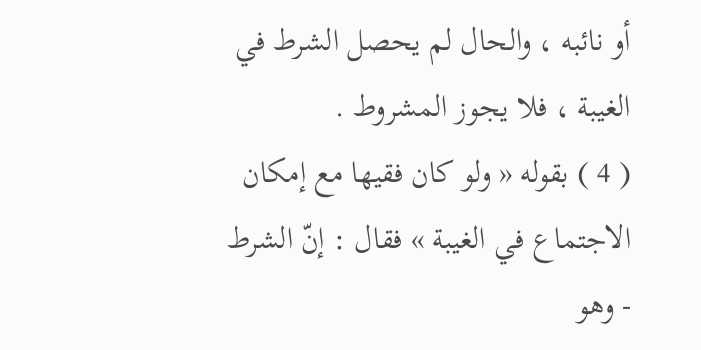أو نائبه ، والحال لم يحصل الشرط في الغيبة ، فلا يجوز المشروط .
( 4 ) بقوله « ولو كان فقيها مع إمكان الاجتماع في الغيبة » فقال : إنّ الشرط - وهو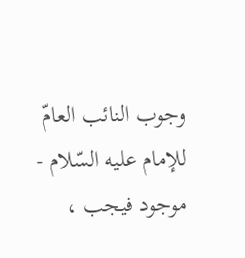وجوب النائب العامّ للإمام عليه السّلام - موجود فيجب ،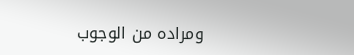ومراده من الوجوب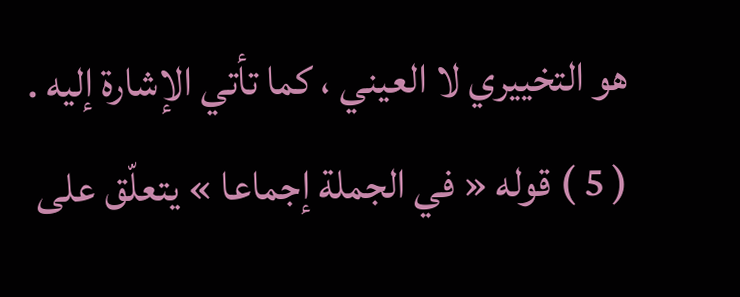هو التخييري لا العيني ، كما تأتي الإشارة إليه .
( 5 ) قوله « في الجملة إجماعا » يتعلّق على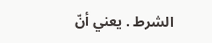الشرط . يعني أنّ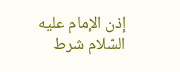إذن الإمام عليه السّلام شرط